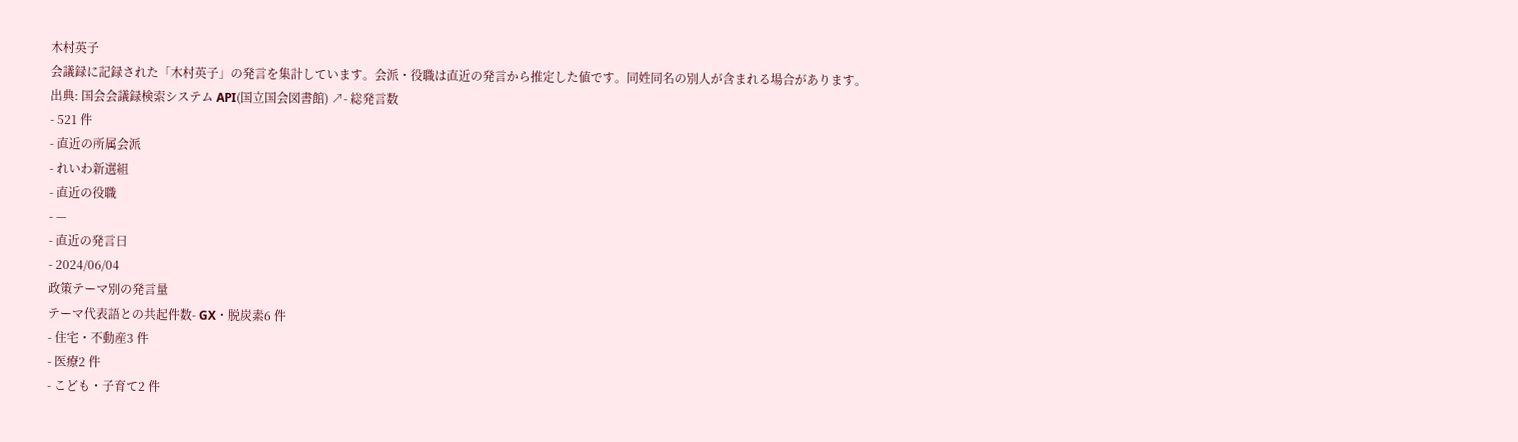木村英子
会議録に記録された「木村英子」の発言を集計しています。会派・役職は直近の発言から推定した値です。同姓同名の別人が含まれる場合があります。
出典: 国会会議録検索システム API(国立国会図書館) ↗- 総発言数
- 521 件
- 直近の所属会派
- れいわ新選組
- 直近の役職
- —
- 直近の発言日
- 2024/06/04
政策テーマ別の発言量
テーマ代表語との共起件数- GX・脱炭素6 件
- 住宅・不動産3 件
- 医療2 件
- こども・子育て2 件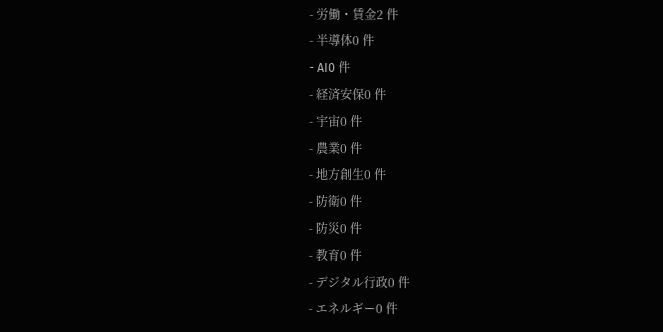- 労働・賃金2 件
- 半導体0 件
- AI0 件
- 経済安保0 件
- 宇宙0 件
- 農業0 件
- 地方創生0 件
- 防衛0 件
- 防災0 件
- 教育0 件
- デジタル行政0 件
- エネルギー0 件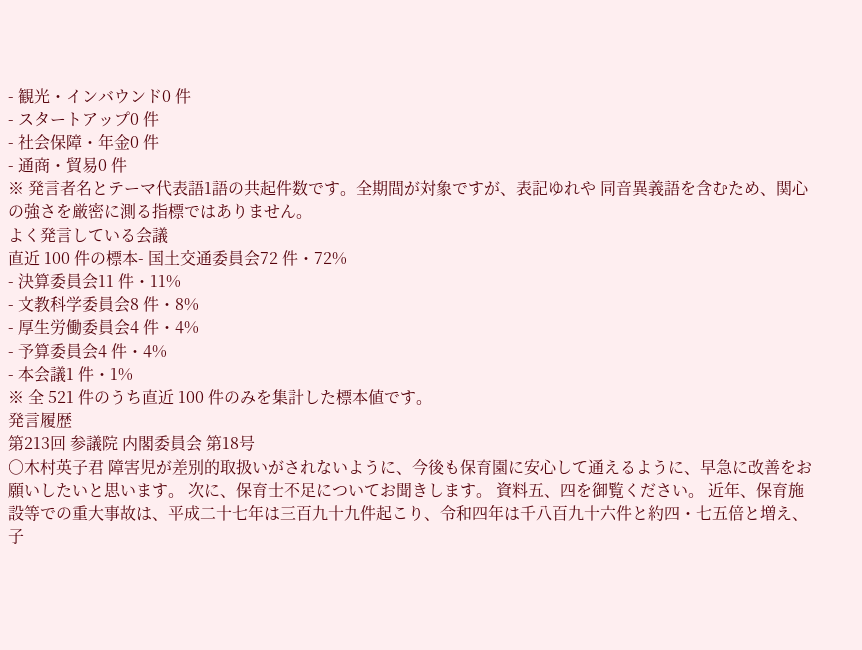- 観光・インバウンド0 件
- スタートアップ0 件
- 社会保障・年金0 件
- 通商・貿易0 件
※ 発言者名とテーマ代表語1語の共起件数です。全期間が対象ですが、表記ゆれや 同音異義語を含むため、関心の強さを厳密に測る指標ではありません。
よく発言している会議
直近 100 件の標本- 国土交通委員会72 件・72%
- 決算委員会11 件・11%
- 文教科学委員会8 件・8%
- 厚生労働委員会4 件・4%
- 予算委員会4 件・4%
- 本会議1 件・1%
※ 全 521 件のうち直近 100 件のみを集計した標本値です。
発言履歴
第213回 参議院 内閣委員会 第18号
○木村英子君 障害児が差別的取扱いがされないように、今後も保育園に安心して通えるように、早急に改善をお願いしたいと思います。 次に、保育士不足についてお聞きします。 資料五、四を御覧ください。 近年、保育施設等での重大事故は、平成二十七年は三百九十九件起こり、令和四年は千八百九十六件と約四・七五倍と増え、子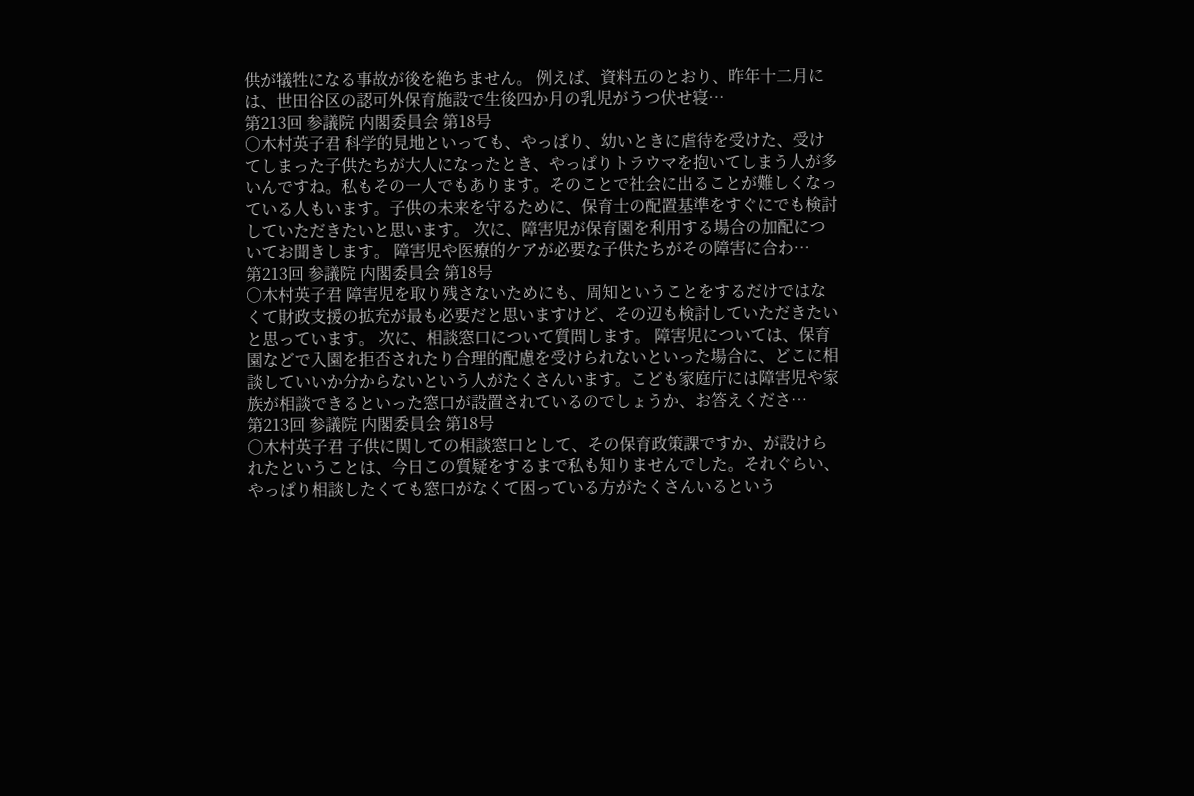供が犠牲になる事故が後を絶ちません。 例えば、資料五のとおり、昨年十二月には、世田谷区の認可外保育施設で生後四か月の乳児がうつ伏せ寝…
第213回 参議院 内閣委員会 第18号
○木村英子君 科学的見地といっても、やっぱり、幼いときに虐待を受けた、受けてしまった子供たちが大人になったとき、やっぱりトラウマを抱いてしまう人が多いんですね。私もその一人でもあります。そのことで社会に出ることが難しくなっている人もいます。子供の未来を守るために、保育士の配置基準をすぐにでも検討していただきたいと思います。 次に、障害児が保育園を利用する場合の加配についてお聞きします。 障害児や医療的ケアが必要な子供たちがその障害に合わ…
第213回 参議院 内閣委員会 第18号
○木村英子君 障害児を取り残さないためにも、周知ということをするだけではなくて財政支援の拡充が最も必要だと思いますけど、その辺も検討していただきたいと思っています。 次に、相談窓口について質問します。 障害児については、保育園などで入園を拒否されたり合理的配慮を受けられないといった場合に、どこに相談していいか分からないという人がたくさんいます。こども家庭庁には障害児や家族が相談できるといった窓口が設置されているのでしょうか、お答えくださ…
第213回 参議院 内閣委員会 第18号
○木村英子君 子供に関しての相談窓口として、その保育政策課ですか、が設けられたということは、今日この質疑をするまで私も知りませんでした。それぐらい、やっぱり相談したくても窓口がなくて困っている方がたくさんいるという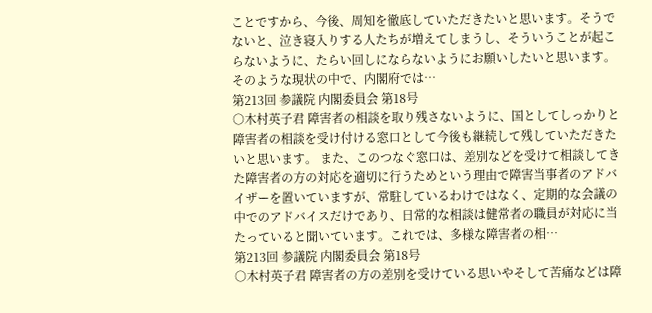ことですから、今後、周知を徹底していただきたいと思います。そうでないと、泣き寝入りする人たちが増えてしまうし、そういうことが起こらないように、たらい回しにならないようにお願いしたいと思います。 そのような現状の中で、内閣府では…
第213回 参議院 内閣委員会 第18号
○木村英子君 障害者の相談を取り残さないように、国としてしっかりと障害者の相談を受け付ける窓口として今後も継続して残していただきたいと思います。 また、このつなぐ窓口は、差別などを受けて相談してきた障害者の方の対応を適切に行うためという理由で障害当事者のアドバイザーを置いていますが、常駐しているわけではなく、定期的な会議の中でのアドバイスだけであり、日常的な相談は健常者の職員が対応に当たっていると聞いています。これでは、多様な障害者の相…
第213回 参議院 内閣委員会 第18号
○木村英子君 障害者の方の差別を受けている思いやそして苦痛などは障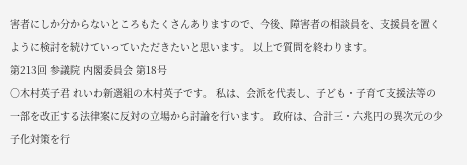害者にしか分からないところもたくさんありますので、今後、障害者の相談員を、支援員を置くように検討を続けていっていただきたいと思います。 以上で質問を終わります。
第213回 参議院 内閣委員会 第18号
○木村英子君 れいわ新選組の木村英子です。 私は、会派を代表し、子ども・子育て支援法等の一部を改正する法律案に反対の立場から討論を行います。 政府は、合計三・六兆円の異次元の少子化対策を行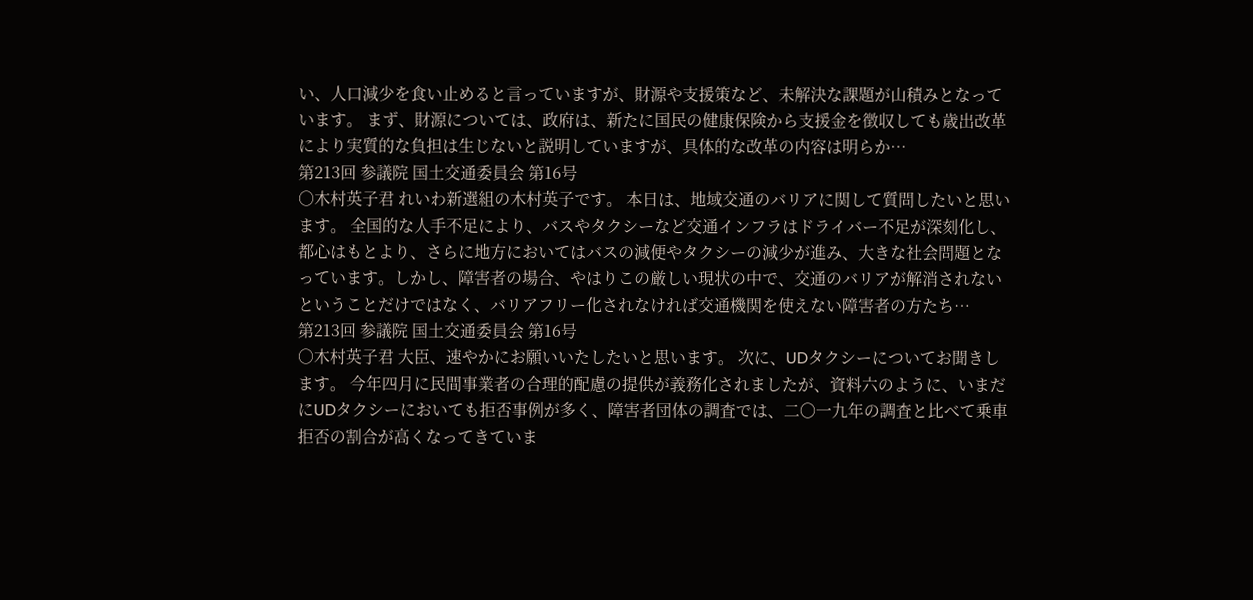い、人口減少を食い止めると言っていますが、財源や支援策など、未解決な課題が山積みとなっています。 まず、財源については、政府は、新たに国民の健康保険から支援金を徴収しても歳出改革により実質的な負担は生じないと説明していますが、具体的な改革の内容は明らか…
第213回 参議院 国土交通委員会 第16号
○木村英子君 れいわ新選組の木村英子です。 本日は、地域交通のバリアに関して質問したいと思います。 全国的な人手不足により、バスやタクシーなど交通インフラはドライバー不足が深刻化し、都心はもとより、さらに地方においてはバスの減便やタクシーの減少が進み、大きな社会問題となっています。しかし、障害者の場合、やはりこの厳しい現状の中で、交通のバリアが解消されないということだけではなく、バリアフリー化されなければ交通機関を使えない障害者の方たち…
第213回 参議院 国土交通委員会 第16号
○木村英子君 大臣、速やかにお願いいたしたいと思います。 次に、UDタクシーについてお聞きします。 今年四月に民間事業者の合理的配慮の提供が義務化されましたが、資料六のように、いまだにUDタクシーにおいても拒否事例が多く、障害者団体の調査では、二〇一九年の調査と比べて乗車拒否の割合が高くなってきていま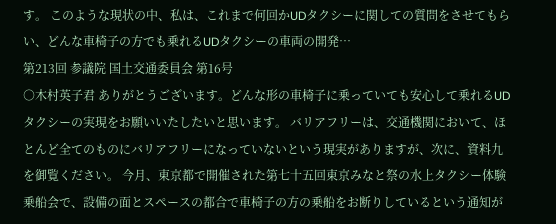す。 このような現状の中、私は、これまで何回かUDタクシーに関しての質問をさせてもらい、どんな車椅子の方でも乗れるUDタクシーの車両の開発…
第213回 参議院 国土交通委員会 第16号
○木村英子君 ありがとうございます。どんな形の車椅子に乗っていても安心して乗れるUDタクシーの実現をお願いいたしたいと思います。 バリアフリーは、交通機関において、ほとんど全てのものにバリアフリーになっていないという現実がありますが、次に、資料九を御覧ください。 今月、東京都で開催された第七十五回東京みなと祭の水上タクシー体験乗船会で、設備の面とスペースの都合で車椅子の方の乗船をお断りしているという通知が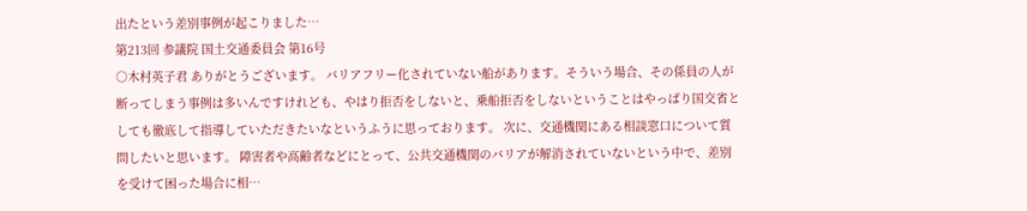出たという差別事例が起こりました…
第213回 参議院 国土交通委員会 第16号
○木村英子君 ありがとうございます。 バリアフリー化されていない船があります。そういう場合、その係員の人が断ってしまう事例は多いんですけれども、やはり拒否をしないと、乗船拒否をしないということはやっぱり国交省としても徹底して指導していただきたいなというふうに思っております。 次に、交通機関にある相談窓口について質問したいと思います。 障害者や高齢者などにとって、公共交通機関のバリアが解消されていないという中で、差別を受けて困った場合に相…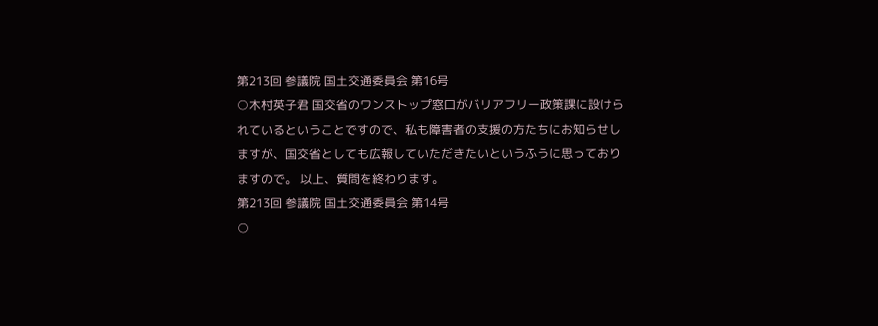第213回 参議院 国土交通委員会 第16号
○木村英子君 国交省のワンストップ窓口がバリアフリー政策課に設けられているということですので、私も障害者の支援の方たちにお知らせしますが、国交省としても広報していただきたいというふうに思っておりますので。 以上、質問を終わります。
第213回 参議院 国土交通委員会 第14号
○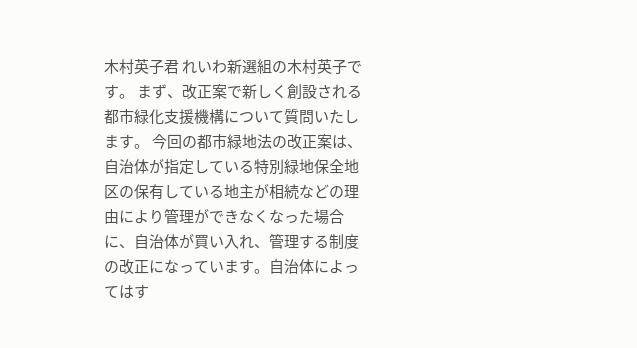木村英子君 れいわ新選組の木村英子です。 まず、改正案で新しく創設される都市緑化支援機構について質問いたします。 今回の都市緑地法の改正案は、自治体が指定している特別緑地保全地区の保有している地主が相続などの理由により管理ができなくなった場合に、自治体が買い入れ、管理する制度の改正になっています。自治体によってはす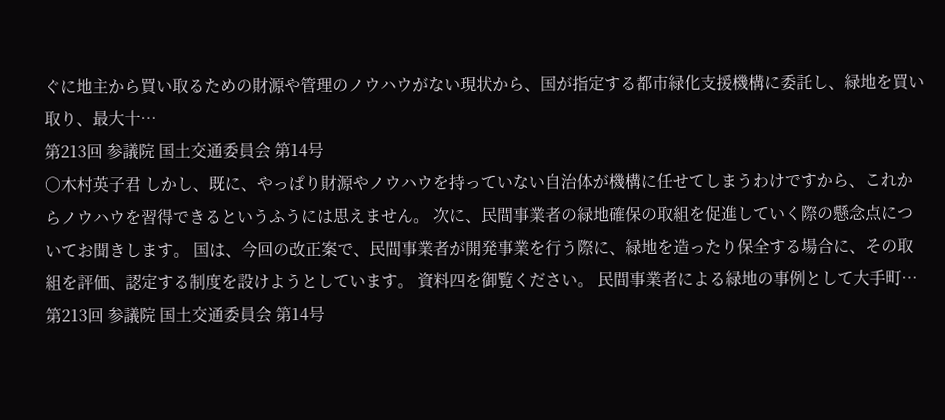ぐに地主から買い取るための財源や管理のノウハウがない現状から、国が指定する都市緑化支援機構に委託し、緑地を買い取り、最大十…
第213回 参議院 国土交通委員会 第14号
○木村英子君 しかし、既に、やっぱり財源やノウハウを持っていない自治体が機構に任せてしまうわけですから、これからノウハウを習得できるというふうには思えません。 次に、民間事業者の緑地確保の取組を促進していく際の懸念点についてお聞きします。 国は、今回の改正案で、民間事業者が開発事業を行う際に、緑地を造ったり保全する場合に、その取組を評価、認定する制度を設けようとしています。 資料四を御覧ください。 民間事業者による緑地の事例として大手町…
第213回 参議院 国土交通委員会 第14号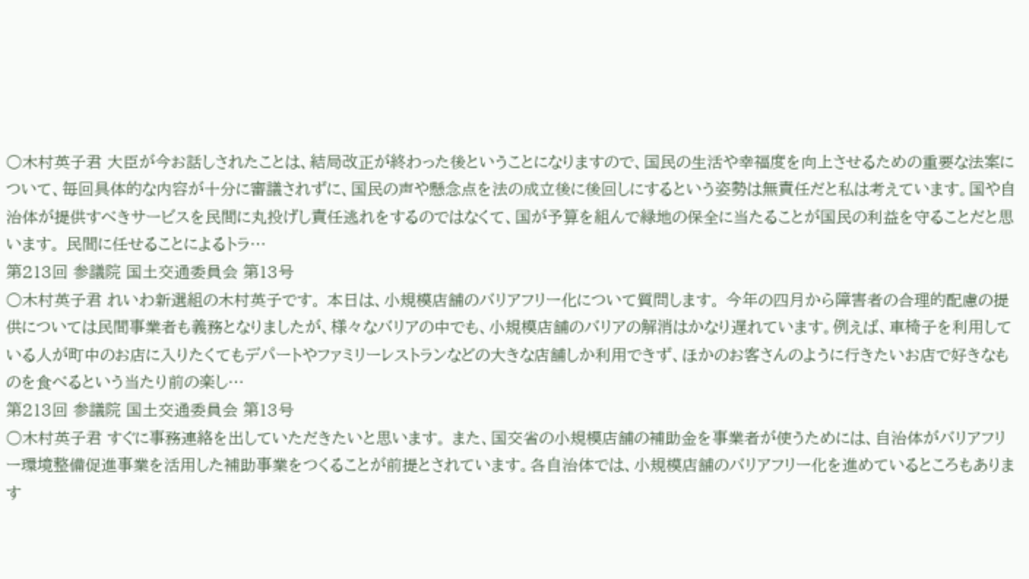○木村英子君 大臣が今お話しされたことは、結局改正が終わった後ということになりますので、国民の生活や幸福度を向上させるための重要な法案について、毎回具体的な内容が十分に審議されずに、国民の声や懸念点を法の成立後に後回しにするという姿勢は無責任だと私は考えています。国や自治体が提供すべきサービスを民間に丸投げし責任逃れをするのではなくて、国が予算を組んで緑地の保全に当たることが国民の利益を守ることだと思います。 民間に任せることによるトラ…
第213回 参議院 国土交通委員会 第13号
○木村英子君 れいわ新選組の木村英子です。 本日は、小規模店舗のバリアフリー化について質問します。 今年の四月から障害者の合理的配慮の提供については民間事業者も義務となりましたが、様々なバリアの中でも、小規模店舗のバリアの解消はかなり遅れています。例えば、車椅子を利用している人が町中のお店に入りたくてもデパートやファミリーレストランなどの大きな店舗しか利用できず、ほかのお客さんのように行きたいお店で好きなものを食べるという当たり前の楽し…
第213回 参議院 国土交通委員会 第13号
○木村英子君 すぐに事務連絡を出していただきたいと思います。 また、国交省の小規模店舗の補助金を事業者が使うためには、自治体がバリアフリー環境整備促進事業を活用した補助事業をつくることが前提とされています。各自治体では、小規模店舗のバリアフリー化を進めているところもあります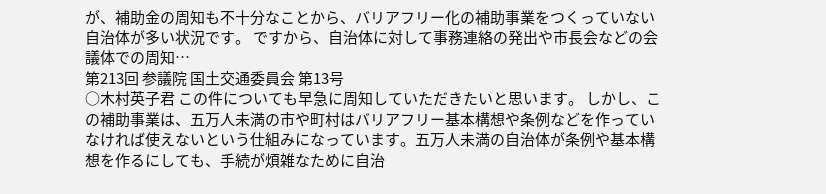が、補助金の周知も不十分なことから、バリアフリー化の補助事業をつくっていない自治体が多い状況です。 ですから、自治体に対して事務連絡の発出や市長会などの会議体での周知…
第213回 参議院 国土交通委員会 第13号
○木村英子君 この件についても早急に周知していただきたいと思います。 しかし、この補助事業は、五万人未満の市や町村はバリアフリー基本構想や条例などを作っていなければ使えないという仕組みになっています。五万人未満の自治体が条例や基本構想を作るにしても、手続が煩雑なために自治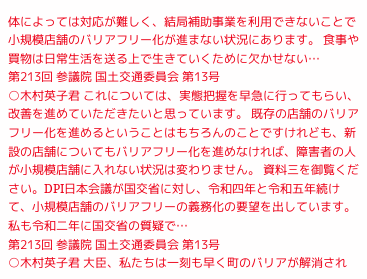体によっては対応が難しく、結局補助事業を利用できないことで小規模店舗のバリアフリー化が進まない状況にあります。 食事や買物は日常生活を送る上で生きていくために欠かせない…
第213回 参議院 国土交通委員会 第13号
○木村英子君 これについては、実態把握を早急に行ってもらい、改善を進めていただきたいと思っています。 既存の店舗のバリアフリー化を進めるということはもちろんのことですけれども、新設の店舗についてもバリアフリー化を進めなければ、障害者の人が小規模店舗に入れない状況は変わりません。 資料三を御覧ください。DPI日本会議が国交省に対し、令和四年と令和五年続けて、小規模店舗のバリアフリーの義務化の要望を出しています。私も令和二年に国交省の質疑で…
第213回 参議院 国土交通委員会 第13号
○木村英子君 大臣、私たちは一刻も早く町のバリアが解消され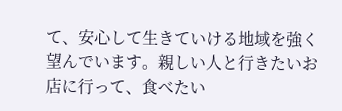て、安心して生きていける地域を強く望んでいます。親しい人と行きたいお店に行って、食べたい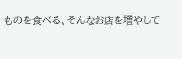ものを食べる、そんなお店を増やして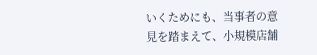いくためにも、当事者の意見を踏まえて、小規模店舗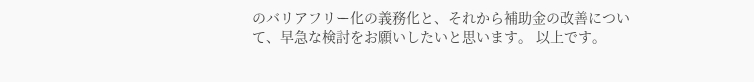のバリアフリー化の義務化と、それから補助金の改善について、早急な検討をお願いしたいと思います。 以上です。